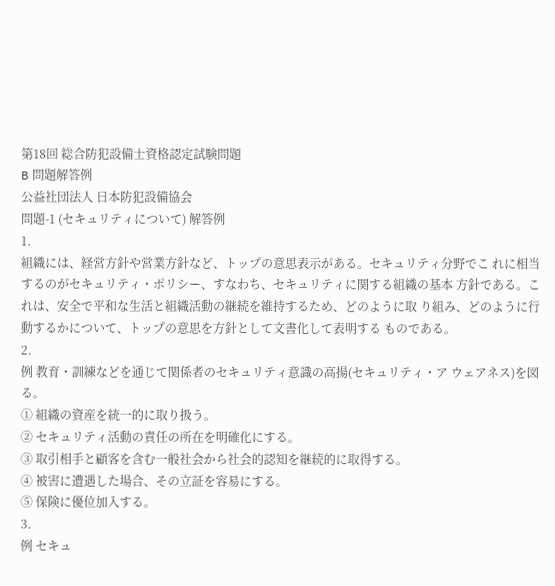第18回 総合防犯設備士資格認定試験問題
B 問題解答例
公益社団法人 日本防犯設備協会
問題-1 (セキュリティについて) 解答例
1.
組織には、経営方針や営業方針など、トップの意思表示がある。セキュリティ分野でこ れに相当するのがセキュリティ・ポリシー、すなわち、セキュリティに関する組織の基本 方針である。これは、安全で平和な生活と組織活動の継続を維持するため、どのように取 り組み、どのように行動するかについて、トップの意思を方針として文書化して表明する ものである。
2.
例 教育・訓練などを通じて関係者のセキュリティ意識の高揚(セキュリティ・ア ウェアネス)を図る。
① 組織の資産を統一的に取り扱う。
② セキュリティ活動の責任の所在を明確化にする。
③ 取引相手と顧客を含む一般社会から社会的認知を継続的に取得する。
④ 被害に遭遇した場合、その立証を容易にする。
⑤ 保険に優位加入する。
3.
例 セキュ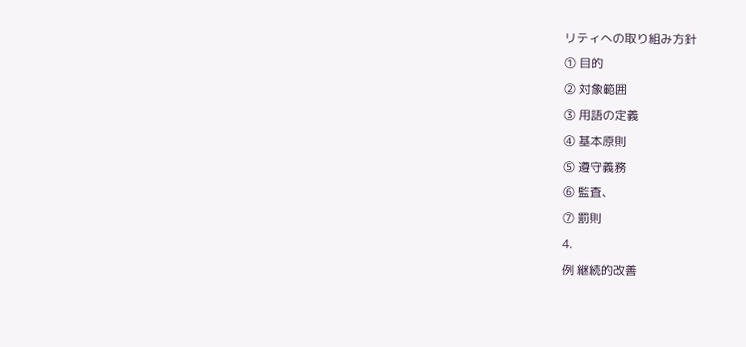リティへの取り組み方針
① 目的
② 対象範囲
③ 用語の定義
④ 基本原則
⑤ 遵守義務
⑥ 監査、
⑦ 罰則
4.
例 継続的改善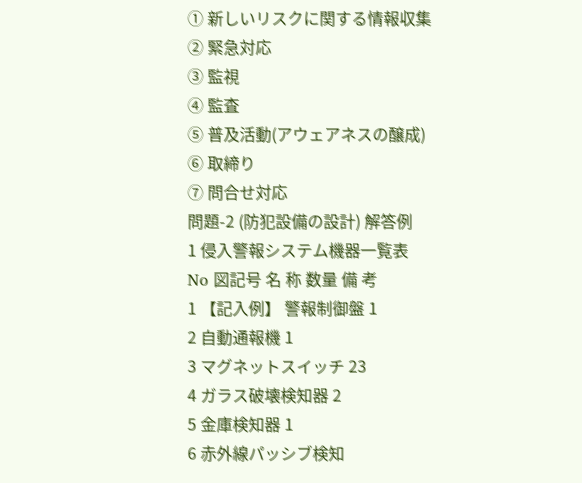① 新しいリスクに関する情報収集
② 緊急対応
③ 監視
④ 監査
⑤ 普及活動(アウェアネスの醸成)
⑥ 取締り
⑦ 問合せ対応
問題-2 (防犯設備の設計) 解答例
1 侵入警報システム機器一覧表
No 図記号 名 称 数量 備 考
1 【記入例】 警報制御盤 1
2 自動通報機 1
3 マグネットスイッチ 23
4 ガラス破壊検知器 2
5 金庫検知器 1
6 赤外線パッシブ検知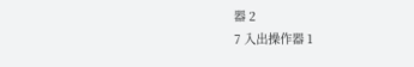器 2
7 入出操作器 1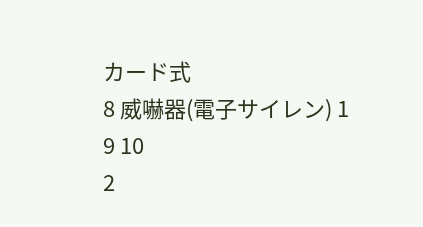カード式
8 威嚇器(電子サイレン) 1
9 10
2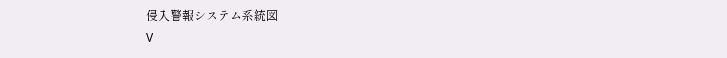侵入警報システム系統図
V